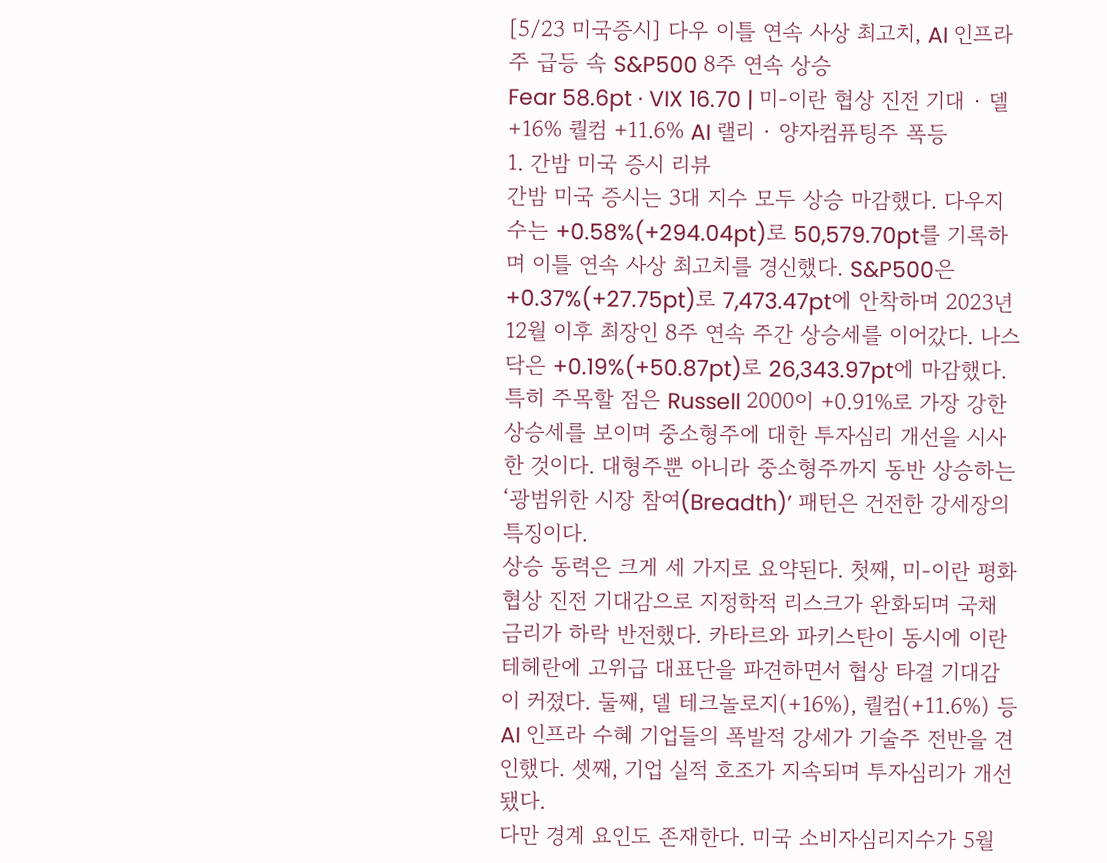[5/23 미국증시] 다우 이틀 연속 사상 최고치, AI 인프라주 급등 속 S&P500 8주 연속 상승
Fear 58.6pt · VIX 16.70 | 미-이란 협상 진전 기대 · 델 +16% 퀄컴 +11.6% AI 랠리 · 양자컴퓨팅주 폭등
1. 간밤 미국 증시 리뷰
간밤 미국 증시는 3대 지수 모두 상승 마감했다. 다우지수는 +0.58%(+294.04pt)로 50,579.70pt를 기록하며 이틀 연속 사상 최고치를 경신했다. S&P500은 +0.37%(+27.75pt)로 7,473.47pt에 안착하며 2023년 12월 이후 최장인 8주 연속 주간 상승세를 이어갔다. 나스닥은 +0.19%(+50.87pt)로 26,343.97pt에 마감했다.
특히 주목할 점은 Russell 2000이 +0.91%로 가장 강한 상승세를 보이며 중소형주에 대한 투자심리 개선을 시사한 것이다. 대형주뿐 아니라 중소형주까지 동반 상승하는 ‘광범위한 시장 참여(Breadth)’ 패턴은 건전한 강세장의 특징이다.
상승 동력은 크게 세 가지로 요약된다. 첫째, 미-이란 평화 협상 진전 기대감으로 지정학적 리스크가 완화되며 국채 금리가 하락 반전했다. 카타르와 파키스탄이 동시에 이란 테헤란에 고위급 대표단을 파견하면서 협상 타결 기대감이 커졌다. 둘째, 델 테크놀로지(+16%), 퀄컴(+11.6%) 등 AI 인프라 수혜 기업들의 폭발적 강세가 기술주 전반을 견인했다. 셋째, 기업 실적 호조가 지속되며 투자심리가 개선됐다.
다만 경계 요인도 존재한다. 미국 소비자심리지수가 5월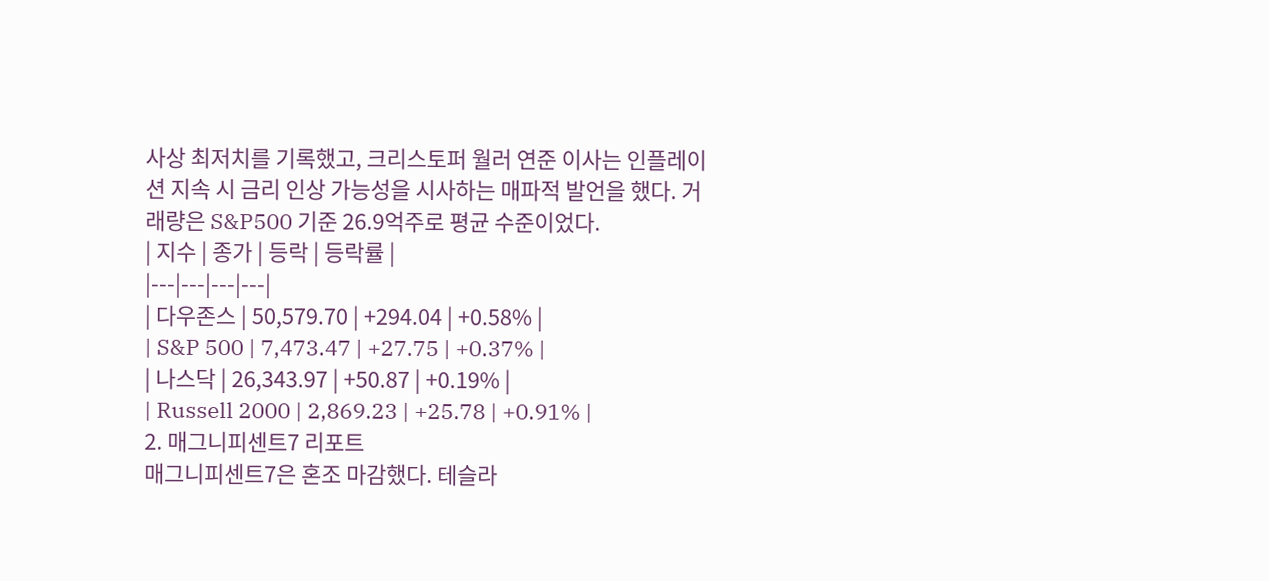사상 최저치를 기록했고, 크리스토퍼 월러 연준 이사는 인플레이션 지속 시 금리 인상 가능성을 시사하는 매파적 발언을 했다. 거래량은 S&P500 기준 26.9억주로 평균 수준이었다.
| 지수 | 종가 | 등락 | 등락률 |
|---|---|---|---|
| 다우존스 | 50,579.70 | +294.04 | +0.58% |
| S&P 500 | 7,473.47 | +27.75 | +0.37% |
| 나스닥 | 26,343.97 | +50.87 | +0.19% |
| Russell 2000 | 2,869.23 | +25.78 | +0.91% |
2. 매그니피센트7 리포트
매그니피센트7은 혼조 마감했다. 테슬라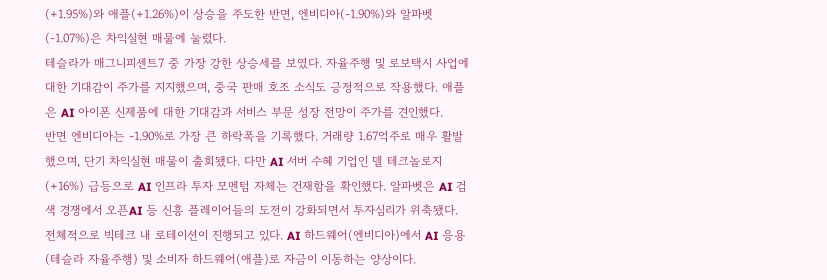(+1.95%)와 애플(+1.26%)이 상승을 주도한 반면, 엔비디아(-1.90%)와 알파벳(-1.07%)은 차익실현 매물에 눌렸다.
테슬라가 매그니피센트7 중 가장 강한 상승세를 보였다. 자율주행 및 로보택시 사업에 대한 기대감이 주가를 지지했으며, 중국 판매 호조 소식도 긍정적으로 작용했다. 애플은 AI 아이폰 신제품에 대한 기대감과 서비스 부문 성장 전망이 주가를 견인했다.
반면 엔비디아는 -1.90%로 가장 큰 하락폭을 기록했다. 거래량 1.67억주로 매우 활발했으며, 단기 차익실현 매물이 출회됐다. 다만 AI 서버 수혜 기업인 델 테크놀로지(+16%) 급등으로 AI 인프라 투자 모멘텀 자체는 건재함을 확인했다. 알파벳은 AI 검색 경쟁에서 오픈AI 등 신흥 플레이어들의 도전이 강화되면서 투자심리가 위축됐다.
전체적으로 빅테크 내 로테이션이 진행되고 있다. AI 하드웨어(엔비디아)에서 AI 응용(테슬라 자율주행) 및 소비자 하드웨어(애플)로 자금이 이동하는 양상이다.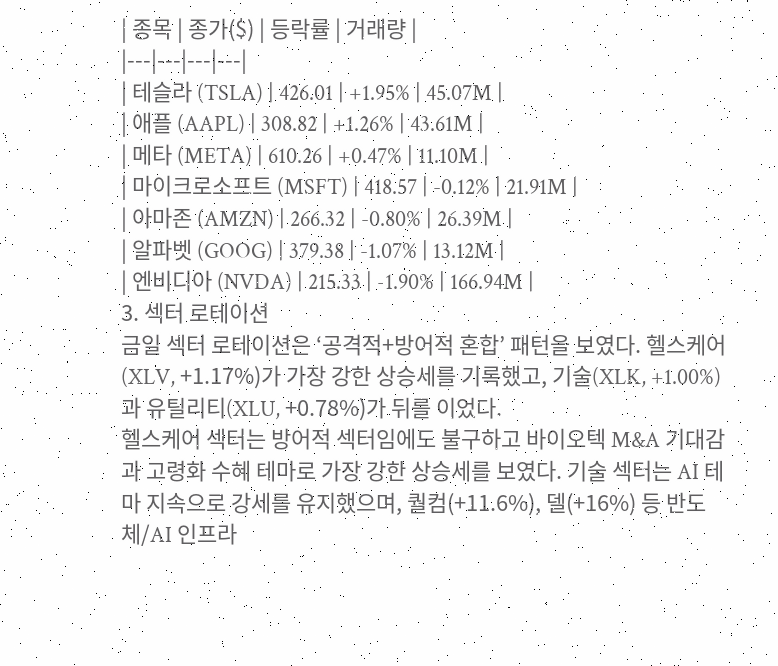| 종목 | 종가($) | 등락률 | 거래량 |
|---|---|---|---|
| 테슬라 (TSLA) | 426.01 | +1.95% | 45.07M |
| 애플 (AAPL) | 308.82 | +1.26% | 43.61M |
| 메타 (META) | 610.26 | +0.47% | 11.10M |
| 마이크로소프트 (MSFT) | 418.57 | -0.12% | 21.91M |
| 아마존 (AMZN) | 266.32 | -0.80% | 26.39M |
| 알파벳 (GOOG) | 379.38 | -1.07% | 13.12M |
| 엔비디아 (NVDA) | 215.33 | -1.90% | 166.94M |
3. 섹터 로테이션
금일 섹터 로테이션은 ‘공격적+방어적 혼합’ 패턴을 보였다. 헬스케어(XLV, +1.17%)가 가장 강한 상승세를 기록했고, 기술(XLK, +1.00%)과 유틸리티(XLU, +0.78%)가 뒤를 이었다.
헬스케어 섹터는 방어적 섹터임에도 불구하고 바이오텍 M&A 기대감과 고령화 수혜 테마로 가장 강한 상승세를 보였다. 기술 섹터는 AI 테마 지속으로 강세를 유지했으며, 퀄컴(+11.6%), 델(+16%) 등 반도체/AI 인프라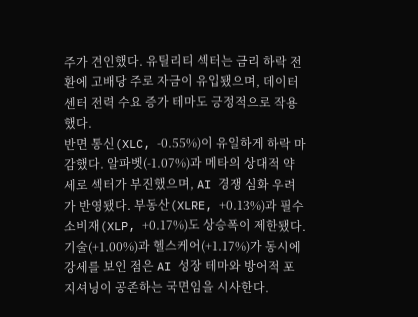주가 견인했다. 유틸리티 섹터는 금리 하락 전환에 고배당 주로 자금이 유입됐으며, 데이터센터 전력 수요 증가 테마도 긍정적으로 작용했다.
반면 통신(XLC, -0.55%)이 유일하게 하락 마감했다. 알파벳(-1.07%)과 메타의 상대적 약세로 섹터가 부진했으며, AI 경쟁 심화 우려가 반영됐다. 부동산(XLRE, +0.13%)과 필수소비재(XLP, +0.17%)도 상승폭이 제한됐다.
기술(+1.00%)과 헬스케어(+1.17%)가 동시에 강세를 보인 점은 AI 성장 테마와 방어적 포지셔닝이 공존하는 국면임을 시사한다.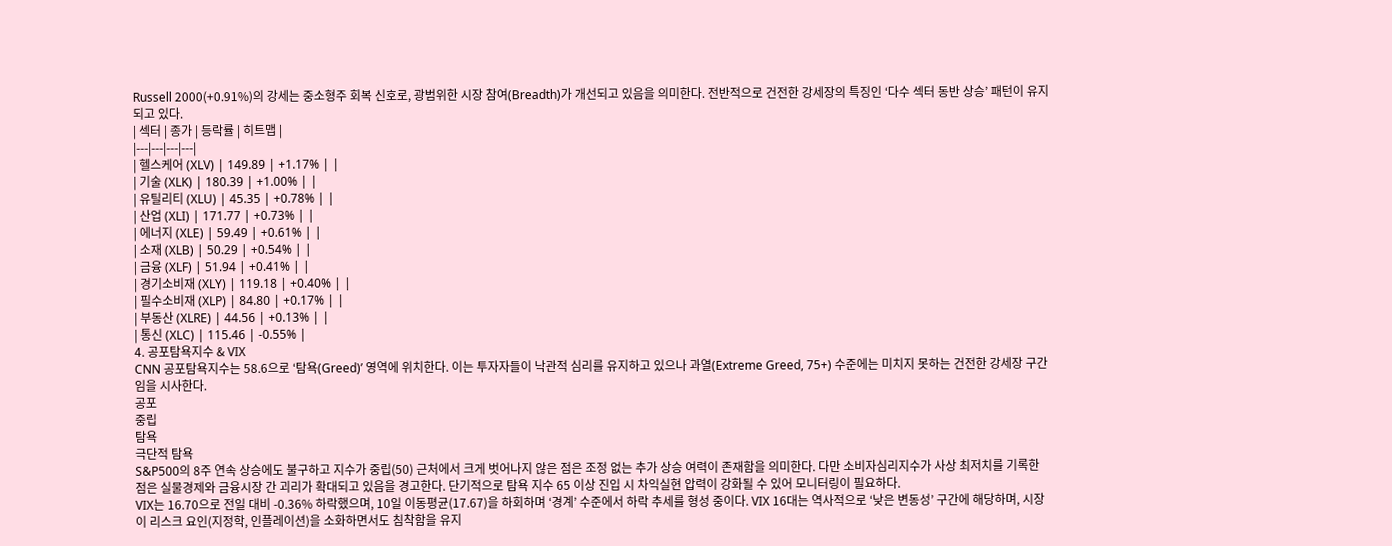Russell 2000(+0.91%)의 강세는 중소형주 회복 신호로, 광범위한 시장 참여(Breadth)가 개선되고 있음을 의미한다. 전반적으로 건전한 강세장의 특징인 ‘다수 섹터 동반 상승’ 패턴이 유지되고 있다.
| 섹터 | 종가 | 등락률 | 히트맵 |
|---|---|---|---|
| 헬스케어 (XLV) | 149.89 | +1.17% | |
| 기술 (XLK) | 180.39 | +1.00% | |
| 유틸리티 (XLU) | 45.35 | +0.78% | |
| 산업 (XLI) | 171.77 | +0.73% | |
| 에너지 (XLE) | 59.49 | +0.61% | |
| 소재 (XLB) | 50.29 | +0.54% | |
| 금융 (XLF) | 51.94 | +0.41% | |
| 경기소비재 (XLY) | 119.18 | +0.40% | |
| 필수소비재 (XLP) | 84.80 | +0.17% | |
| 부동산 (XLRE) | 44.56 | +0.13% | |
| 통신 (XLC) | 115.46 | -0.55% |
4. 공포탐욕지수 & VIX
CNN 공포탐욕지수는 58.6으로 ‘탐욕(Greed)’ 영역에 위치한다. 이는 투자자들이 낙관적 심리를 유지하고 있으나 과열(Extreme Greed, 75+) 수준에는 미치지 못하는 건전한 강세장 구간임을 시사한다.
공포
중립
탐욕
극단적 탐욕
S&P500의 8주 연속 상승에도 불구하고 지수가 중립(50) 근처에서 크게 벗어나지 않은 점은 조정 없는 추가 상승 여력이 존재함을 의미한다. 다만 소비자심리지수가 사상 최저치를 기록한 점은 실물경제와 금융시장 간 괴리가 확대되고 있음을 경고한다. 단기적으로 탐욕 지수 65 이상 진입 시 차익실현 압력이 강화될 수 있어 모니터링이 필요하다.
VIX는 16.70으로 전일 대비 -0.36% 하락했으며, 10일 이동평균(17.67)을 하회하며 ‘경계’ 수준에서 하락 추세를 형성 중이다. VIX 16대는 역사적으로 ‘낮은 변동성’ 구간에 해당하며, 시장이 리스크 요인(지정학, 인플레이션)을 소화하면서도 침착함을 유지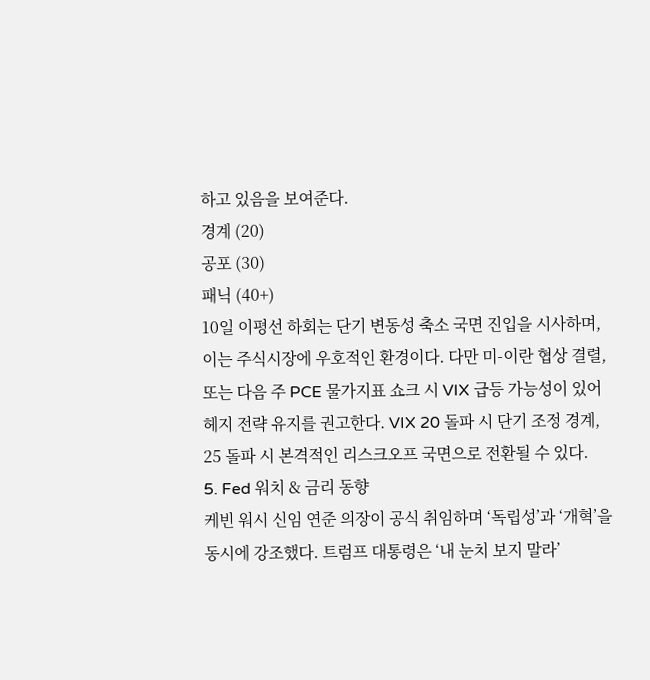하고 있음을 보여준다.
경계 (20)
공포 (30)
패닉 (40+)
10일 이평선 하회는 단기 변동성 축소 국면 진입을 시사하며, 이는 주식시장에 우호적인 환경이다. 다만 미-이란 협상 결렬, 또는 다음 주 PCE 물가지표 쇼크 시 VIX 급등 가능성이 있어 헤지 전략 유지를 권고한다. VIX 20 돌파 시 단기 조정 경계, 25 돌파 시 본격적인 리스크오프 국면으로 전환될 수 있다.
5. Fed 워치 & 금리 동향
케빈 워시 신임 연준 의장이 공식 취임하며 ‘독립성’과 ‘개혁’을 동시에 강조했다. 트럼프 대통령은 ‘내 눈치 보지 말라’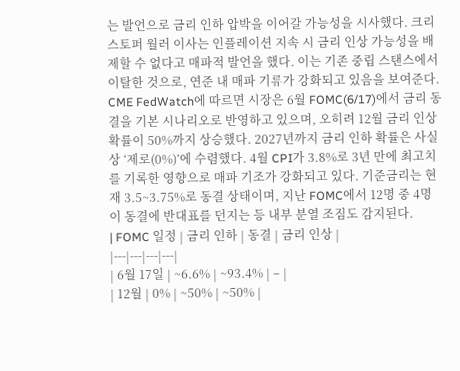는 발언으로 금리 인하 압박을 이어갈 가능성을 시사했다. 크리스토퍼 월러 이사는 인플레이션 지속 시 금리 인상 가능성을 배제할 수 없다고 매파적 발언을 했다. 이는 기존 중립 스탠스에서 이탈한 것으로, 연준 내 매파 기류가 강화되고 있음을 보여준다.
CME FedWatch에 따르면 시장은 6월 FOMC(6/17)에서 금리 동결을 기본 시나리오로 반영하고 있으며, 오히려 12월 금리 인상 확률이 50%까지 상승했다. 2027년까지 금리 인하 확률은 사실상 ‘제로(0%)’에 수렴했다. 4월 CPI가 3.8%로 3년 만에 최고치를 기록한 영향으로 매파 기조가 강화되고 있다. 기준금리는 현재 3.5~3.75%로 동결 상태이며, 지난 FOMC에서 12명 중 4명이 동결에 반대표를 던지는 등 내부 분열 조짐도 감지된다.
| FOMC 일정 | 금리 인하 | 동결 | 금리 인상 |
|---|---|---|---|
| 6월 17일 | ~6.6% | ~93.4% | – |
| 12월 | 0% | ~50% | ~50% |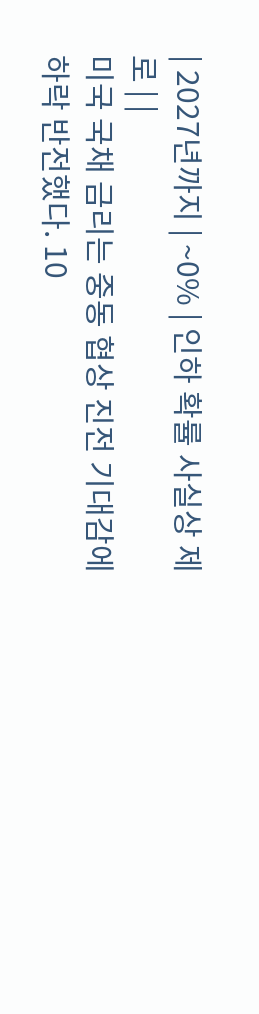| 2027년까지 | ~0% | 인하 확률 사실상 제로 | |
미국 국채 금리는 중동 협상 진전 기대감에 하락 반전했다. 10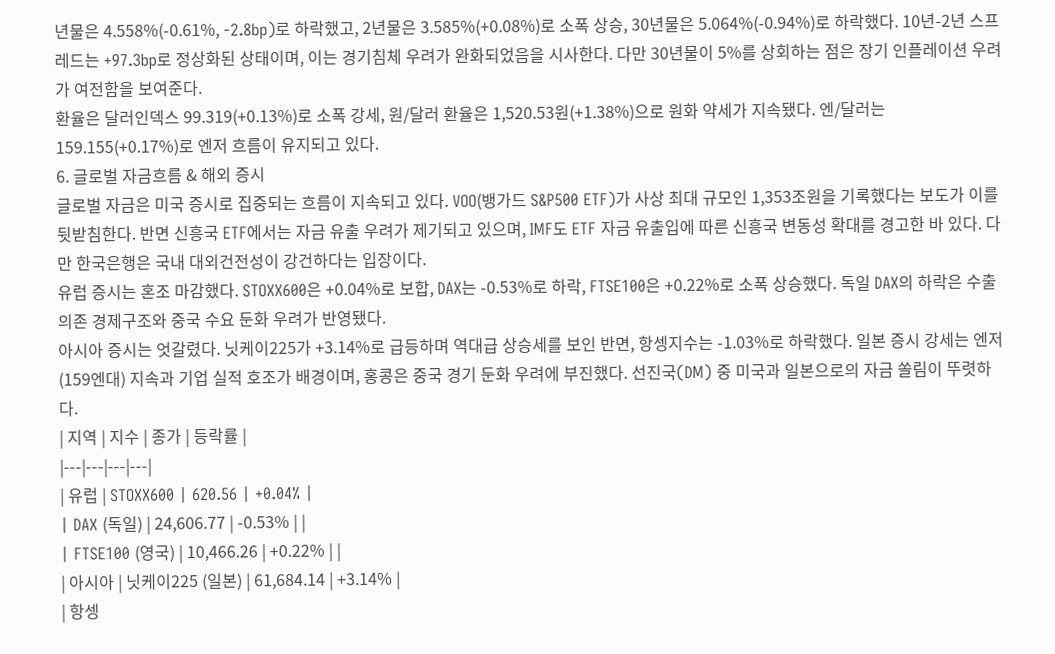년물은 4.558%(-0.61%, -2.8bp)로 하락했고, 2년물은 3.585%(+0.08%)로 소폭 상승, 30년물은 5.064%(-0.94%)로 하락했다. 10년-2년 스프레드는 +97.3bp로 정상화된 상태이며, 이는 경기침체 우려가 완화되었음을 시사한다. 다만 30년물이 5%를 상회하는 점은 장기 인플레이션 우려가 여전함을 보여준다.
환율은 달러인덱스 99.319(+0.13%)로 소폭 강세, 원/달러 환율은 1,520.53원(+1.38%)으로 원화 약세가 지속됐다. 엔/달러는 159.155(+0.17%)로 엔저 흐름이 유지되고 있다.
6. 글로벌 자금흐름 & 해외 증시
글로벌 자금은 미국 증시로 집중되는 흐름이 지속되고 있다. VOO(뱅가드 S&P500 ETF)가 사상 최대 규모인 1,353조원을 기록했다는 보도가 이를 뒷받침한다. 반면 신흥국 ETF에서는 자금 유출 우려가 제기되고 있으며, IMF도 ETF 자금 유출입에 따른 신흥국 변동성 확대를 경고한 바 있다. 다만 한국은행은 국내 대외건전성이 강건하다는 입장이다.
유럽 증시는 혼조 마감했다. STOXX600은 +0.04%로 보합, DAX는 -0.53%로 하락, FTSE100은 +0.22%로 소폭 상승했다. 독일 DAX의 하락은 수출 의존 경제구조와 중국 수요 둔화 우려가 반영됐다.
아시아 증시는 엇갈렸다. 닛케이225가 +3.14%로 급등하며 역대급 상승세를 보인 반면, 항셍지수는 -1.03%로 하락했다. 일본 증시 강세는 엔저(159엔대) 지속과 기업 실적 호조가 배경이며, 홍콩은 중국 경기 둔화 우려에 부진했다. 선진국(DM) 중 미국과 일본으로의 자금 쏠림이 뚜렷하다.
| 지역 | 지수 | 종가 | 등락률 |
|---|---|---|---|
| 유럽 | STOXX600 | 620.56 | +0.04% |
| DAX (독일) | 24,606.77 | -0.53% | |
| FTSE100 (영국) | 10,466.26 | +0.22% | |
| 아시아 | 닛케이225 (일본) | 61,684.14 | +3.14% |
| 항셍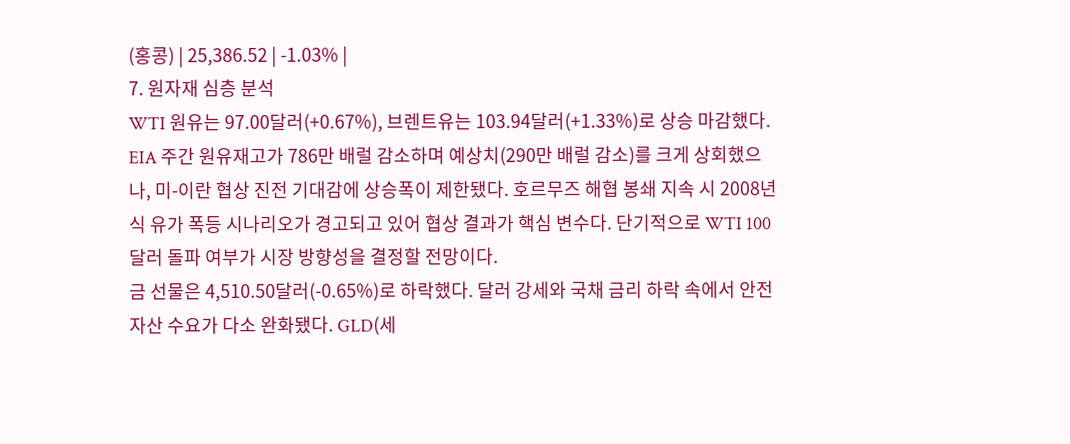(홍콩) | 25,386.52 | -1.03% |
7. 원자재 심층 분석
WTI 원유는 97.00달러(+0.67%), 브렌트유는 103.94달러(+1.33%)로 상승 마감했다. EIA 주간 원유재고가 786만 배럴 감소하며 예상치(290만 배럴 감소)를 크게 상회했으나, 미-이란 협상 진전 기대감에 상승폭이 제한됐다. 호르무즈 해협 봉쇄 지속 시 2008년식 유가 폭등 시나리오가 경고되고 있어 협상 결과가 핵심 변수다. 단기적으로 WTI 100달러 돌파 여부가 시장 방향성을 결정할 전망이다.
금 선물은 4,510.50달러(-0.65%)로 하락했다. 달러 강세와 국채 금리 하락 속에서 안전자산 수요가 다소 완화됐다. GLD(세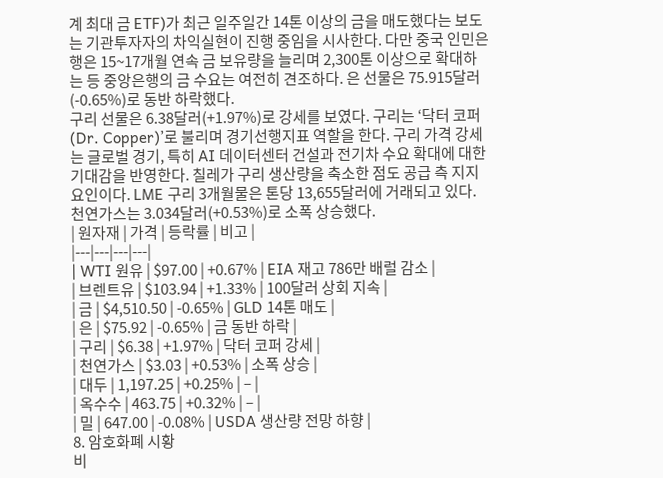계 최대 금 ETF)가 최근 일주일간 14톤 이상의 금을 매도했다는 보도는 기관투자자의 차익실현이 진행 중임을 시사한다. 다만 중국 인민은행은 15~17개월 연속 금 보유량을 늘리며 2,300톤 이상으로 확대하는 등 중앙은행의 금 수요는 여전히 견조하다. 은 선물은 75.915달러(-0.65%)로 동반 하락했다.
구리 선물은 6.38달러(+1.97%)로 강세를 보였다. 구리는 ‘닥터 코퍼(Dr. Copper)’로 불리며 경기선행지표 역할을 한다. 구리 가격 강세는 글로벌 경기, 특히 AI 데이터센터 건설과 전기차 수요 확대에 대한 기대감을 반영한다. 칠레가 구리 생산량을 축소한 점도 공급 측 지지 요인이다. LME 구리 3개월물은 톤당 13,655달러에 거래되고 있다. 천연가스는 3.034달러(+0.53%)로 소폭 상승했다.
| 원자재 | 가격 | 등락률 | 비고 |
|---|---|---|---|
| WTI 원유 | $97.00 | +0.67% | EIA 재고 786만 배럴 감소 |
| 브렌트유 | $103.94 | +1.33% | 100달러 상회 지속 |
| 금 | $4,510.50 | -0.65% | GLD 14톤 매도 |
| 은 | $75.92 | -0.65% | 금 동반 하락 |
| 구리 | $6.38 | +1.97% | 닥터 코퍼 강세 |
| 천연가스 | $3.03 | +0.53% | 소폭 상승 |
| 대두 | 1,197.25 | +0.25% | – |
| 옥수수 | 463.75 | +0.32% | – |
| 밀 | 647.00 | -0.08% | USDA 생산량 전망 하향 |
8. 암호화폐 시황
비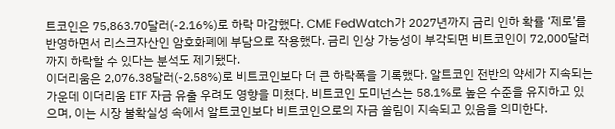트코인은 75,863.70달러(-2.16%)로 하락 마감했다. CME FedWatch가 2027년까지 금리 인하 확률 ‘제로’를 반영하면서 리스크자산인 암호화폐에 부담으로 작용했다. 금리 인상 가능성이 부각되면 비트코인이 72,000달러까지 하락할 수 있다는 분석도 제기됐다.
이더리움은 2,076.38달러(-2.58%)로 비트코인보다 더 큰 하락폭을 기록했다. 알트코인 전반의 약세가 지속되는 가운데 이더리움 ETF 자금 유출 우려도 영향을 미쳤다. 비트코인 도미넌스는 58.1%로 높은 수준을 유지하고 있으며, 이는 시장 불확실성 속에서 알트코인보다 비트코인으로의 자금 쏠림이 지속되고 있음을 의미한다.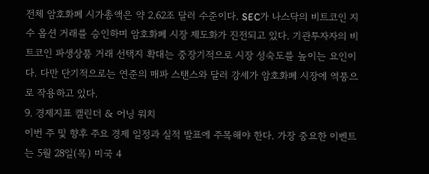전체 암호화폐 시가총액은 약 2.62조 달러 수준이다. SEC가 나스닥의 비트코인 지수 옵션 거래를 승인하며 암호화폐 시장 제도화가 진전되고 있다. 기관투자자의 비트코인 파생상품 거래 선택지 확대는 중장기적으로 시장 성숙도를 높이는 요인이다. 다만 단기적으로는 연준의 매파 스탠스와 달러 강세가 암호화폐 시장에 역풍으로 작용하고 있다.
9. 경제지표 캘린더 & 어닝 워치
이번 주 및 향후 주요 경제 일정과 실적 발표에 주목해야 한다. 가장 중요한 이벤트는 5월 28일(목) 미국 4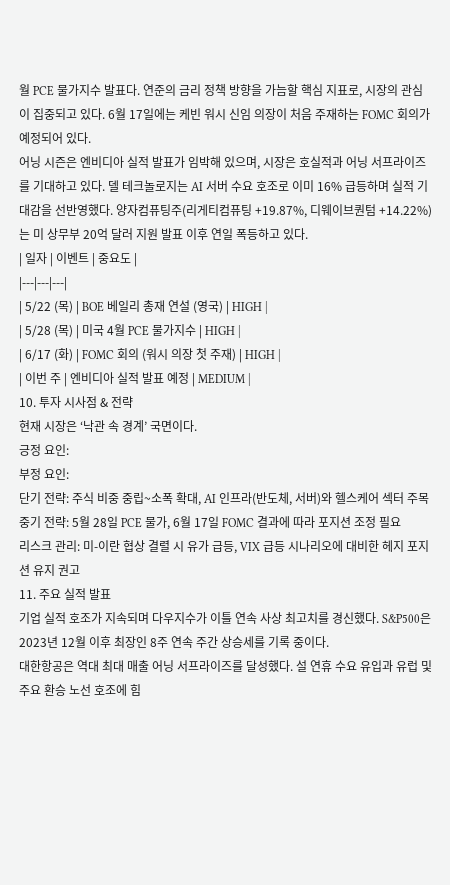월 PCE 물가지수 발표다. 연준의 금리 정책 방향을 가늠할 핵심 지표로, 시장의 관심이 집중되고 있다. 6월 17일에는 케빈 워시 신임 의장이 처음 주재하는 FOMC 회의가 예정되어 있다.
어닝 시즌은 엔비디아 실적 발표가 임박해 있으며, 시장은 호실적과 어닝 서프라이즈를 기대하고 있다. 델 테크놀로지는 AI 서버 수요 호조로 이미 16% 급등하며 실적 기대감을 선반영했다. 양자컴퓨팅주(리게티컴퓨팅 +19.87%, 디웨이브퀀텀 +14.22%)는 미 상무부 20억 달러 지원 발표 이후 연일 폭등하고 있다.
| 일자 | 이벤트 | 중요도 |
|---|---|---|
| 5/22 (목) | BOE 베일리 총재 연설 (영국) | HIGH |
| 5/28 (목) | 미국 4월 PCE 물가지수 | HIGH |
| 6/17 (화) | FOMC 회의 (워시 의장 첫 주재) | HIGH |
| 이번 주 | 엔비디아 실적 발표 예정 | MEDIUM |
10. 투자 시사점 & 전략
현재 시장은 ‘낙관 속 경계’ 국면이다.
긍정 요인:
부정 요인:
단기 전략: 주식 비중 중립~소폭 확대, AI 인프라(반도체, 서버)와 헬스케어 섹터 주목
중기 전략: 5월 28일 PCE 물가, 6월 17일 FOMC 결과에 따라 포지션 조정 필요
리스크 관리: 미-이란 협상 결렬 시 유가 급등, VIX 급등 시나리오에 대비한 헤지 포지션 유지 권고
11. 주요 실적 발표
기업 실적 호조가 지속되며 다우지수가 이틀 연속 사상 최고치를 경신했다. S&P500은 2023년 12월 이후 최장인 8주 연속 주간 상승세를 기록 중이다.
대한항공은 역대 최대 매출 어닝 서프라이즈를 달성했다. 설 연휴 수요 유입과 유럽 및 주요 환승 노선 호조에 힘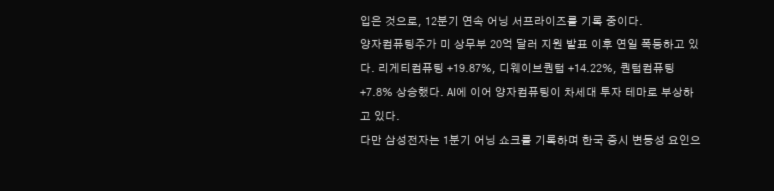입은 것으로, 12분기 연속 어닝 서프라이즈를 기록 중이다.
양자컴퓨팅주가 미 상무부 20억 달러 지원 발표 이후 연일 폭등하고 있다. 리게티컴퓨팅 +19.87%, 디웨이브퀀텀 +14.22%, 퀀텀컴퓨팅 +7.8% 상승했다. AI에 이어 양자컴퓨팅이 차세대 투자 테마로 부상하고 있다.
다만 삼성전자는 1분기 어닝 쇼크를 기록하며 한국 증시 변동성 요인으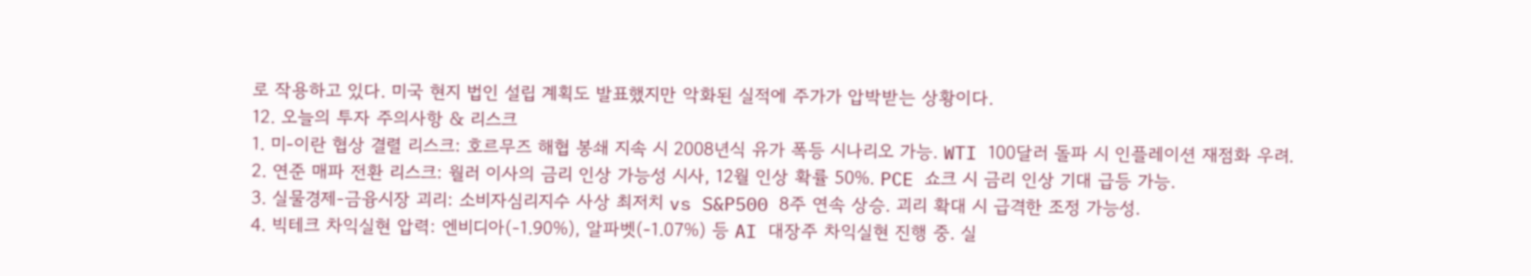로 작용하고 있다. 미국 현지 법인 설립 계획도 발표했지만 악화된 실적에 주가가 압박받는 상황이다.
12. 오늘의 투자 주의사항 & 리스크
1. 미-이란 협상 결렬 리스크: 호르무즈 해협 봉쇄 지속 시 2008년식 유가 폭등 시나리오 가능. WTI 100달러 돌파 시 인플레이션 재점화 우려.
2. 연준 매파 전환 리스크: 월러 이사의 금리 인상 가능성 시사, 12월 인상 확률 50%. PCE 쇼크 시 금리 인상 기대 급등 가능.
3. 실물경제-금융시장 괴리: 소비자심리지수 사상 최저치 vs S&P500 8주 연속 상승. 괴리 확대 시 급격한 조정 가능성.
4. 빅테크 차익실현 압력: 엔비디아(-1.90%), 알파벳(-1.07%) 등 AI 대장주 차익실현 진행 중. 실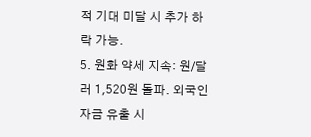적 기대 미달 시 추가 하락 가능.
5. 원화 약세 지속: 원/달러 1,520원 돌파. 외국인 자금 유출 시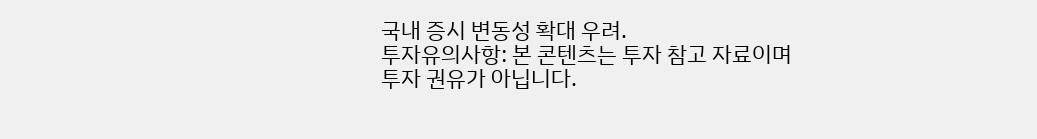국내 증시 변동성 확대 우려.
투자유의사항: 본 콘텐츠는 투자 참고 자료이며 투자 권유가 아닙니다.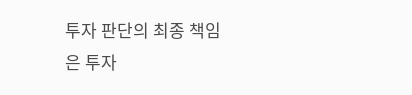투자 판단의 최종 책임은 투자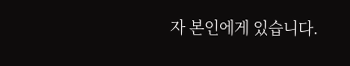자 본인에게 있습니다.